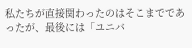私たちが直接関わったのはそこまでであったが、最後には「ユニバ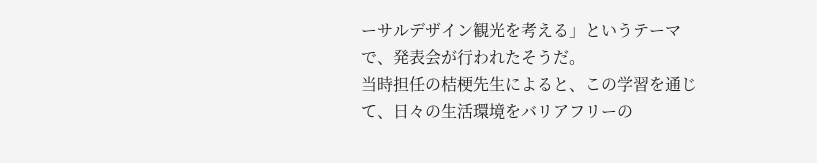ーサルデザイン観光を考える」というテーマで、発表会が行われたそうだ。
当時担任の桔梗先生によると、この学習を通じて、日々の生活環境をバリアフリーの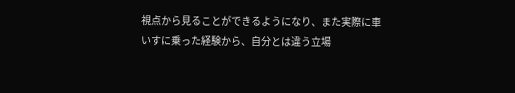視点から見ることができるようになり、また実際に車いすに乗った経験から、自分とは違う立場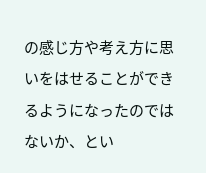の感じ方や考え方に思いをはせることができるようになったのではないか、とい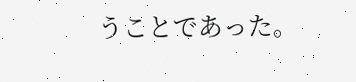うことであった。